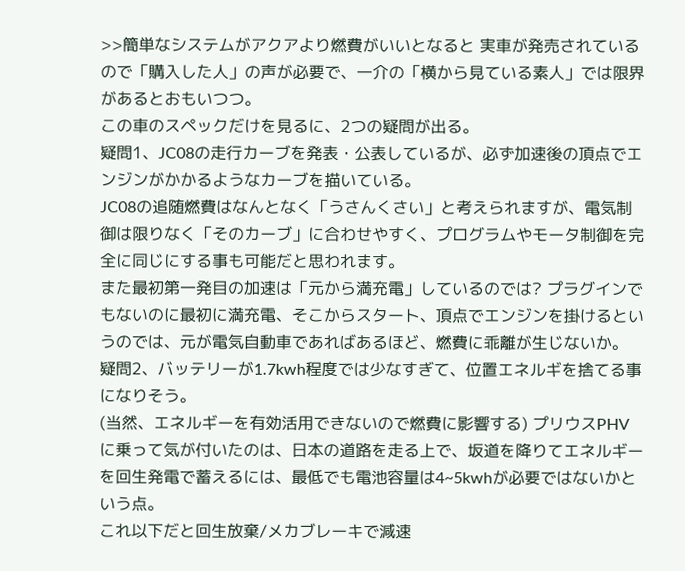>>簡単なシステムがアクアより燃費がいいとなると 実車が発売されているので「購入した人」の声が必要で、一介の「横から見ている素人」では限界があるとおもいつつ。
この車のスペックだけを見るに、2つの疑問が出る。
疑問1、JC08の走行カーブを発表・公表しているが、必ず加速後の頂点でエンジンがかかるようなカーブを描いている。
JC08の追随燃費はなんとなく「うさんくさい」と考えられますが、電気制御は限りなく「そのカーブ」に合わせやすく、プログラムやモータ制御を完全に同じにする事も可能だと思われます。
また最初第一発目の加速は「元から満充電」しているのでは? プラグインでもないのに最初に満充電、そこからスタート、頂点でエンジンを掛けるというのでは、元が電気自動車であればあるほど、燃費に乖離が生じないか。
疑問2、バッテリーが1.7kwh程度では少なすぎて、位置エネルギを捨てる事になりそう。
(当然、エネルギーを有効活用できないので燃費に影響する) プリウスPHVに乗って気が付いたのは、日本の道路を走る上で、坂道を降りてエネルギーを回生発電で蓄えるには、最低でも電池容量は4~5kwhが必要ではないかという点。
これ以下だと回生放棄/メカブレーキで減速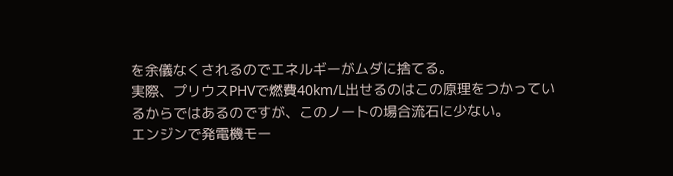を余儀なくされるのでエネルギーがムダに捨てる。
実際、プリウスPHVで燃費40km/L出せるのはこの原理をつかっているからではあるのですが、このノートの場合流石に少ない。
エンジンで発電機モー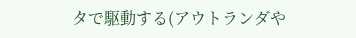タで駆動する(アウトランダや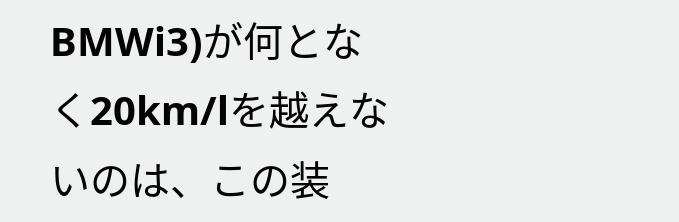BMWi3)が何となく20km/lを越えないのは、この装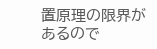置原理の限界があるので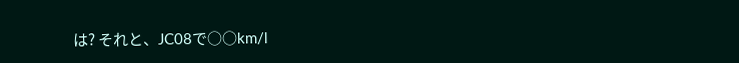は? それと、JC08で○○km/l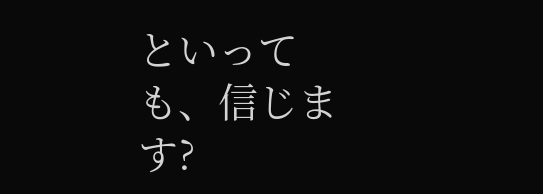といっても、信じます?